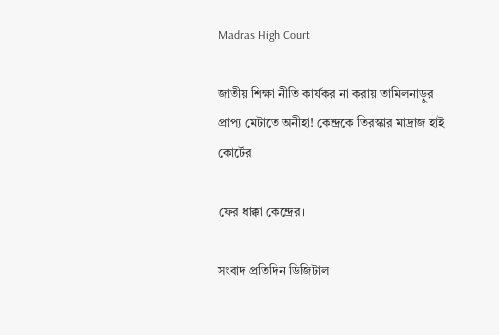Madras High Court

জাতীয় শিক্ষা নীতি কার্যকর না করায় তামিলনাড়ুর প্রাপ্য মেটাতে অনীহা! কেন্দ্রকে তিরস্কার মাদ্রাজ হাই কোর্টের

ফের ধাক্কা কেন্দ্রের।

সংবাদ প্রতিদিন ডিজিটাল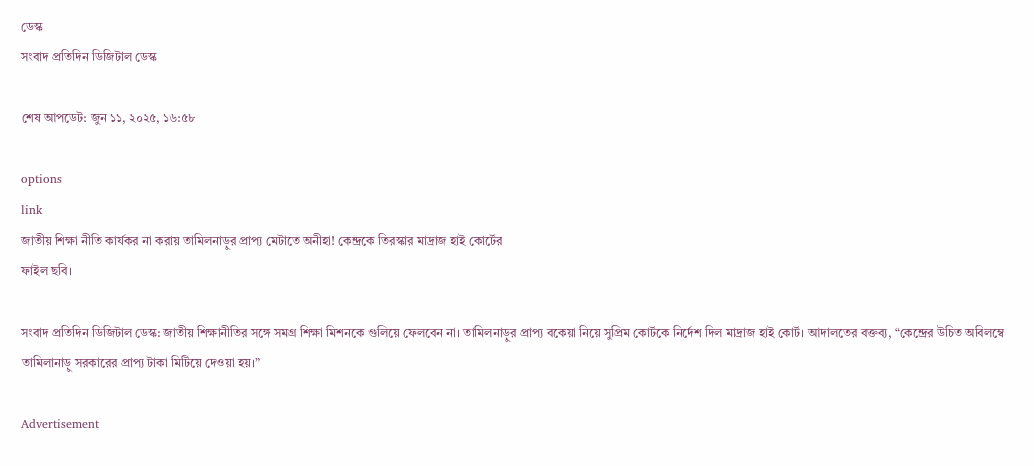ডেস্ক
সংবাদ প্রতিদিন ডিজিটাল ডেস্ক

শেষ আপডেট: জুন ১১, ২০২৫, ১৬:৫৮

options
link
জাতীয় শিক্ষা নীতি কার্যকর না করায় তামিলনাড়ুর প্রাপ্য মেটাতে অনীহা! কেন্দ্রকে তিরস্কার মাদ্রাজ হাই কোর্টের
ফাইল ছবি।

সংবাদ প্রতিদিন ডিজিটাল ডেস্ক: জাতীয় শিক্ষানীতির সঙ্গে সমগ্র শিক্ষা মিশনকে গুলিয়ে ফেলবেন না। তামিলনাড়ুর প্রাপ্য বকেয়া নিয়ে সুপ্রিম কোর্টকে নির্দেশ দিল মাদ্রাজ হাই কোর্ট। আদালতের বক্তব্য, “কেন্দ্রের উচিত অবিলম্বে তামিলানাড়ু সরকারের প্রাপ্য টাকা মিটিয়ে দেওয়া হয়।”

Advertisement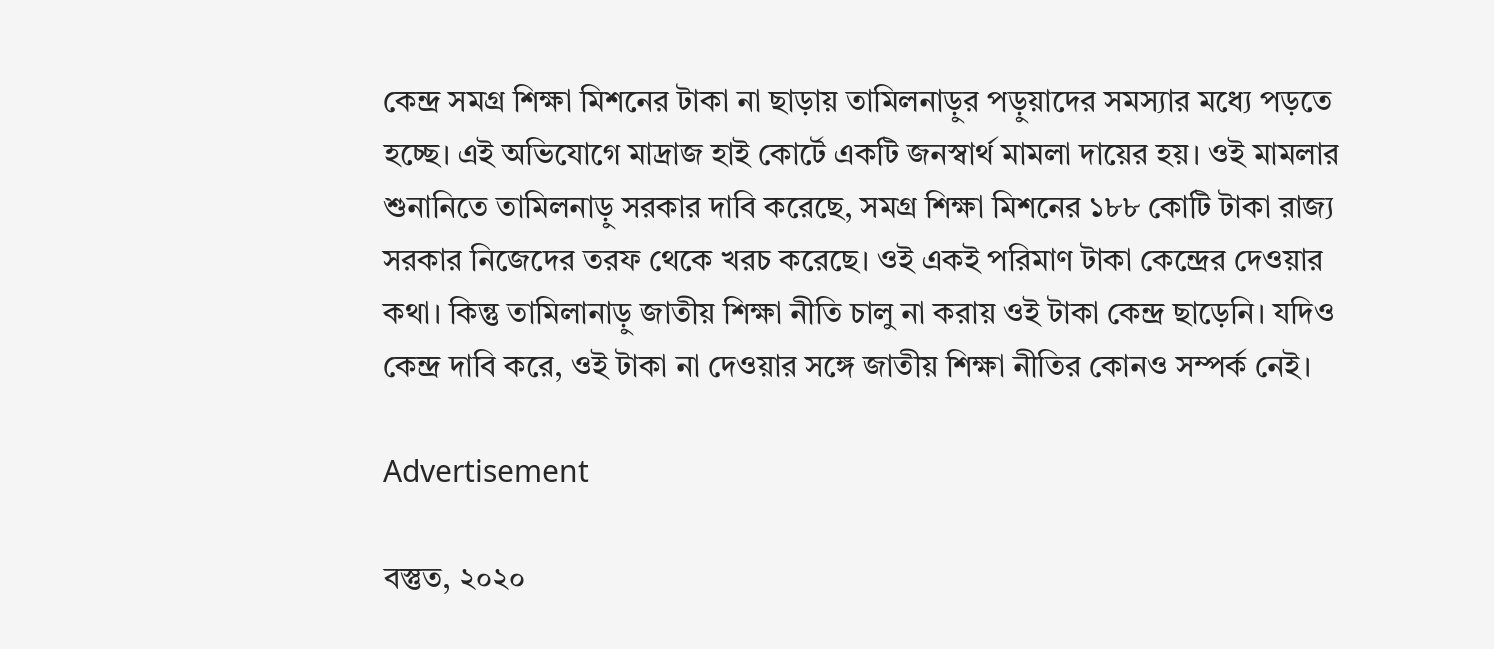কেন্দ্র সমগ্র শিক্ষা মিশনের টাকা না ছাড়ায় তামিলনাড়ুর পড়ুয়াদের সমস্যার মধ্যে পড়তে হচ্ছে। এই অভিযোগে মাদ্রাজ হাই কোর্টে একটি জনস্বার্থ মামলা দায়ের হয়। ওই মামলার শুনানিতে তামিলনাড়ু সরকার দাবি করেছে, সমগ্র শিক্ষা মিশনের ১৮৮ কোটি টাকা রাজ্য সরকার নিজেদের তরফ থেকে খরচ করেছে। ওই একই পরিমাণ টাকা কেন্দ্রের দেওয়ার কথা। কিন্তু তামিলানাড়ু জাতীয় শিক্ষা নীতি চালু না করায় ওই টাকা কেন্দ্র ছাড়েনি। যদিও কেন্দ্র দাবি করে, ওই টাকা না দেওয়ার সঙ্গে জাতীয় শিক্ষা নীতির কোনও সম্পর্ক নেই।

Advertisement

বস্তুত, ২০২০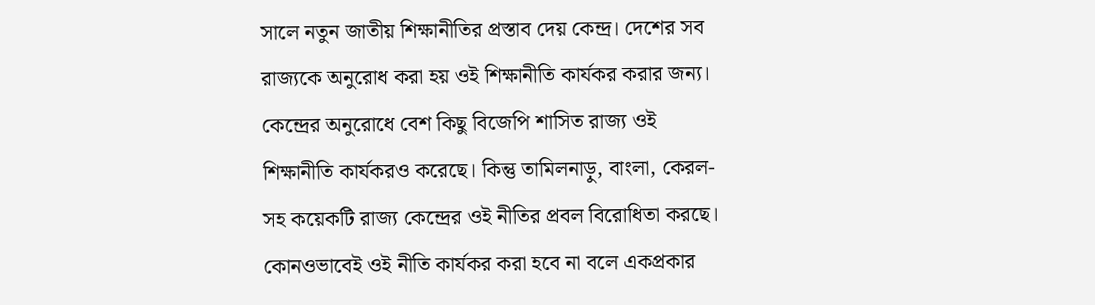সালে নতুন জাতীয় শিক্ষানীতির প্রস্তাব দেয় কেন্দ্র। দেশের সব রাজ্যকে অনুরোধ করা হয় ওই শিক্ষানীতি কার্যকর করার জন্য। কেন্দ্রের অনুরোধে বেশ কিছু বিজেপি শাসিত রাজ্য ওই শিক্ষানীতি কার্যকরও করেছে। কিন্তু তামিলনাড়ু, বাংলা, কেরল-সহ কয়েকটি রাজ্য কেন্দ্রের ওই নীতির প্রবল বিরোধিতা করছে। কোনওভাবেই ওই নীতি কার্যকর করা হবে না বলে একপ্রকার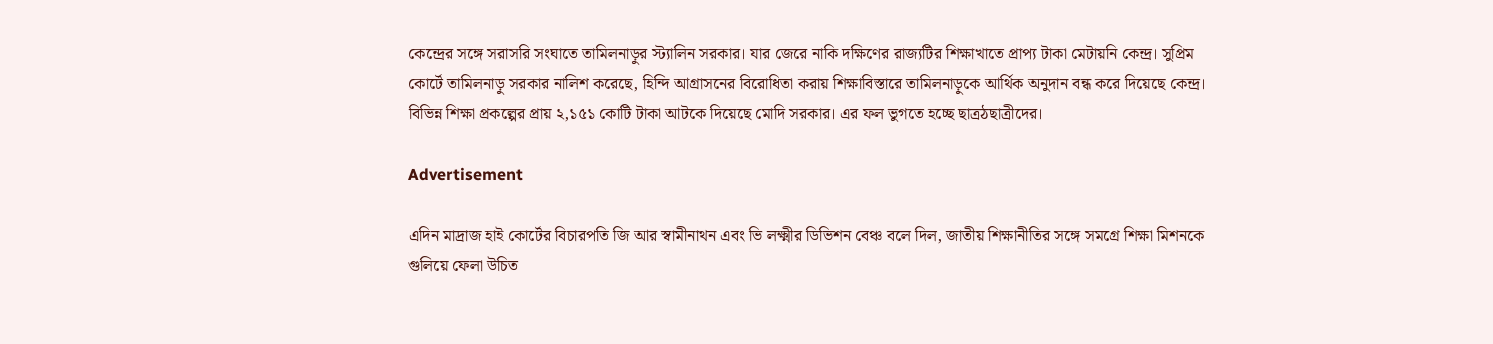কেন্দ্রের সঙ্গে সরাসরি সংঘাতে তামিলনাড়ুর স্ট্যালিন সরকার। যার জেরে নাকি দক্ষিণের রাজ্যটির শিক্ষাখাতে প্রাপ্য টাকা মেটায়নি কেন্দ্র। সুপ্রিম কোর্টে তামিলনাড়ু সরকার নালিশ করেছে, হিন্দি আগ্রাসনের বিরোধিতা করায় শিক্ষাবিস্তারে তামিলনাড়ুকে আর্থিক অনুদান বন্ধ করে দিয়েছে কেন্দ্র। বিভিন্ন শিক্ষা প্রকল্পের প্রায় ২,১৫১ কোটি টাকা আটকে দিয়েছে মোদি সরকার। এর ফল ভুগতে হচ্ছে ছাত্রঠছাত্রীদের।

Advertisement

এদিন মাদ্রাজ হাই কোর্টের বিচারপতি জি আর স্বামীনাথন এবং ভি লক্ষ্মীর ডিভিশন বেঞ্চ বলে দিল, জাতীয় শিক্ষানীতির সঙ্গে সমগ্রে শিক্ষা মিশনকে গুলিয়ে ফেলা উচিত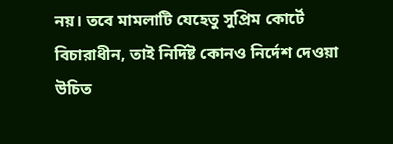নয়। তবে মামলাটি যেহেতু সুপ্রিম কোর্টে বিচারাধীন, তাই নির্দিষ্ট কোনও নির্দেশ দেওয়া উচিত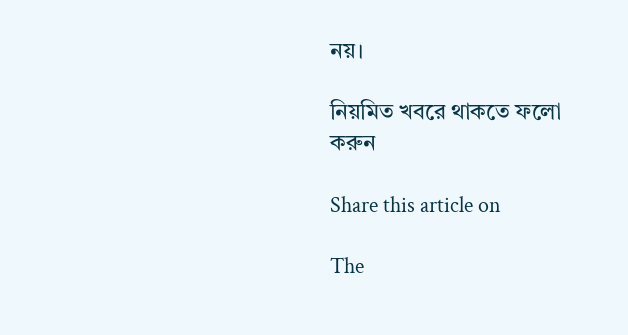নয়।

নিয়মিত খবরে থাকতে ফলো করুন

Share this article on

The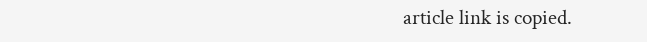article link is copied.